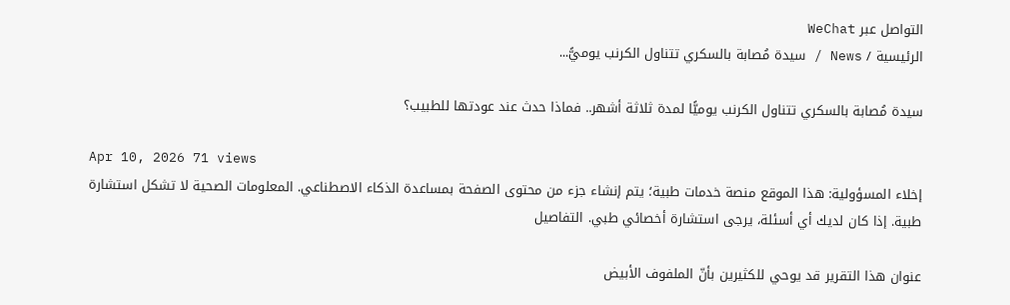التواصل عبر WeChat
الرئيسية / News / سيدة مُصابة بالسكري تتناول الكرنب يوميًّ...

سيدة مُصابة بالسكري تتناول الكرنب يوميًّا لمدة ثلاثة أشهر.. فماذا حدث عند عودتها للطبيب؟

Apr 10, 2026 71 views
إخلاء المسؤولية: هذا الموقع منصة خدمات طبية؛ يتم إنشاء جزء من محتوى الصفحة بمساعدة الذكاء الاصطناعي. المعلومات الصحية لا تشكل استشارة طبية. إذا كان لديك أي أسئلة، يرجى استشارة أخصائي طبي. التفاصيل

عنوان هذا التقرير قد يوحي للكثيرين بأنّ الملفوف الأبيض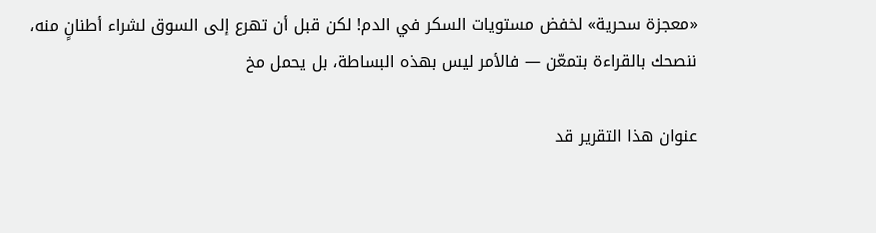«معجزة سحرية» لخفض مستويات السكر في الدم! لكن قبل أن تهرع إلى السوق لشراء أطنانٍ منه، ننصحك بالقراءة بتمعّن — فالأمر ليس بهذه البساطة، بل يحمل مخ

عنوان هذا التقرير قد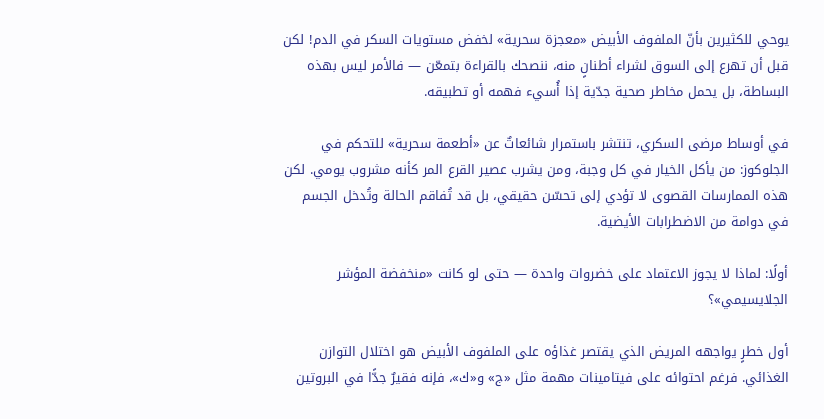يوحي للكثيرين بأنّ الملفوف الأبيض «معجزة سحرية» لخفض مستويات السكر في الدم! لكن قبل أن تهرع إلى السوق لشراء أطنانٍ منه، ننصحك بالقراءة بتمعّن — فالأمر ليس بهذه البساطة، بل يحمل مخاطر صحية جدّية إذا أُسيء فهمه أو تطبيقه.

في أوساط مرضى السكري، تنتشر باستمرار شائعاتٌ عن «أطعمة سحرية» للتحكم في الجلوكوز: من يأكل الخيار في كل وجبة، ومن يشرب عصير القرع المر كأنه مشروب يومي. لكن هذه الممارسات القصوى لا تؤدي إلى تحسّن حقيقي، بل قد تُفاقم الحالة وتُدخل الجسم في دوامة من الاضطرابات الأيضية.

أولًا: لماذا لا يجوز الاعتماد على خضروات واحدة — حتى لو كانت «منخفضة المؤشر الجلايسيمي»؟

أول خطرٍ يواجهه المريض الذي يقتصر غذاؤه على الملفوف الأبيض هو اختلال التوازن الغذائي. فرغم احتوائه على فيتامينات مهمة مثل «ج» و«ك»، فإنه فقيرٌ جدًّا في البروتين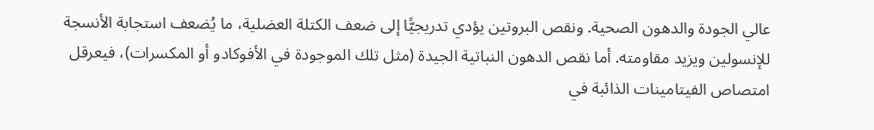عالي الجودة والدهون الصحية. ونقص البروتين يؤدي تدريجيًّا إلى ضعف الكتلة العضلية، ما يُضعف استجابة الأنسجة للإنسولين ويزيد مقاومته. أما نقص الدهون النباتية الجيدة (مثل تلك الموجودة في الأفوكادو أو المكسرات)، فيعرقل امتصاص الفيتامينات الذائبة في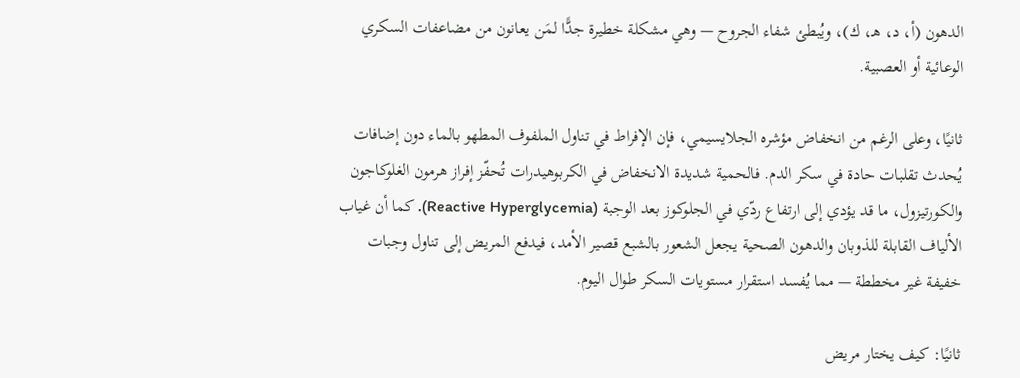الدهون (أ، د، هـ، ك)، ويُبطئ شفاء الجروح — وهي مشكلة خطيرة جدًّا لمَن يعانون من مضاعفات السكري الوعائية أو العصبية.

ثانيًا، وعلى الرغم من انخفاض مؤشره الجلايسيمي، فإن الإفراط في تناول الملفوف المطهو بالماء دون إضافات يُحدث تقلبات حادة في سكر الدم. فالحمية شديدة الانخفاض في الكربوهيدرات تُحفّز إفراز هرمون الغلوكاجون والكورتيزول، ما قد يؤدي إلى ارتفاع ردّي في الجلوكوز بعد الوجبة (Reactive Hyperglycemia). كما أن غياب الألياف القابلة للذوبان والدهون الصحية يجعل الشعور بالشبع قصير الأمد، فيدفع المريض إلى تناول وجبات خفيفة غير مخططة — مما يُفسد استقرار مستويات السكر طوال اليوم.

ثانيًا: كيف يختار مريض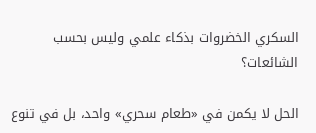السكري الخضروات بذكاء علمي وليس بحسب الشائعات؟

الحل لا يكمن في «طعام سحري» واحد، بل في تنوع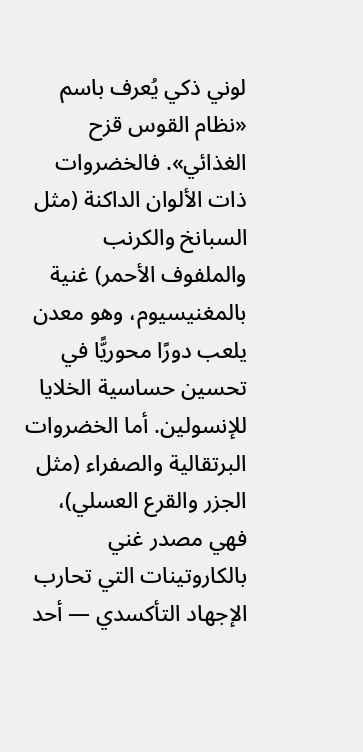لوني ذكي يُعرف باسم «نظام القوس قزح الغذائي». فالخضروات ذات الألوان الداكنة (مثل السبانخ والكرنب والملفوف الأحمر) غنية بالمغنيسيوم، وهو معدن يلعب دورًا محوريًّا في تحسين حساسية الخلايا للإنسولين. أما الخضروات البرتقالية والصفراء (مثل الجزر والقرع العسلي)، فهي مصدر غني بالكاروتينات التي تحارب الإجهاد التأكسدي — أحد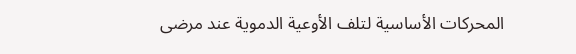المحركات الأساسية لتلف الأوعية الدموية عند مرضى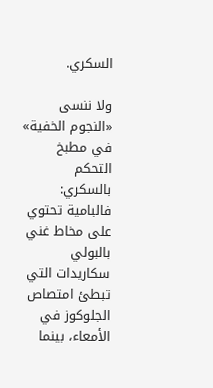السكري.

ولا ننسى «النجوم الخفية» في مطبخ التحكم بالسكري: فالبامية تحتوي على مخاط غني بالبولي سكاريدات التي تبطئ امتصاص الجلوكوز في الأمعاء، بينما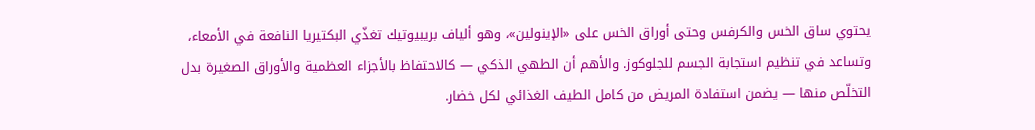يحتوي ساق الخس والكرفس وحتى أوراق الخس على «الإينولين»، وهو ألياف بريبيوتيك تغذّي البكتيريا النافعة في الأمعاء، وتساعد في تنظيم استجابة الجسم للجلوكوز. والأهم أن الطهي الذكي — كالاحتفاظ بالأجزاء العظمية والأوراق الصغيرة بدل التخلّص منها — يضمن استفادة المريض من كامل الطيف الغذائي لكل خضار.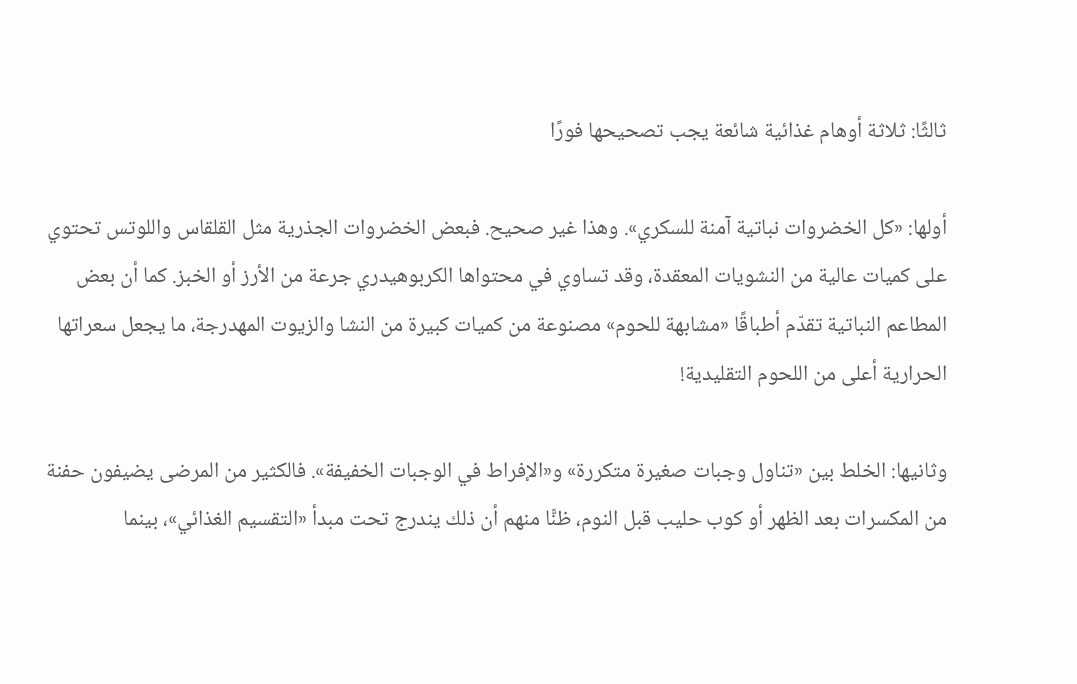ثالثًا: ثلاثة أوهام غذائية شائعة يجب تصحيحها فورًا

أولها: «كل الخضروات نباتية آمنة للسكري». وهذا غير صحيح. فبعض الخضروات الجذرية مثل القلقاس واللوتس تحتوي على كميات عالية من النشويات المعقدة، وقد تساوي في محتواها الكربوهيدري جرعة من الأرز أو الخبز. كما أن بعض المطاعم النباتية تقدّم أطباقًا «مشابهة للحوم» مصنوعة من كميات كبيرة من النشا والزيوت المهدرجة، ما يجعل سعراتها الحرارية أعلى من اللحوم التقليدية!

وثانيها: الخلط بين «تناول وجبات صغيرة متكررة» و«الإفراط في الوجبات الخفيفة». فالكثير من المرضى يضيفون حفنة من المكسرات بعد الظهر أو كوب حليب قبل النوم، ظنًّا منهم أن ذلك يندرج تحت مبدأ «التقسيم الغذائي»، بينما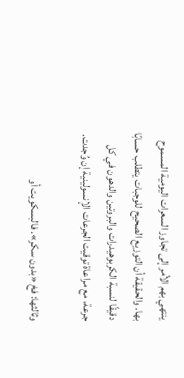ينتهي بهم الأمر إلى تجاوز السعرات اليومية المسموح بها. والحقيقة أن التوزيع الصحيح للوجبات يتطلب حسابًا دقيقًا لنسبة الكربوهيدرات والبروتين والدهون في كل جرعة، مع مراعاة توقيت الجرعات الإنسولينية إن وُجدت.

وثالثها: فخ «بدون سكر». فالبسكويت أو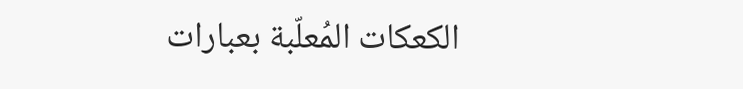الكعكات المُعلّبة بعبارات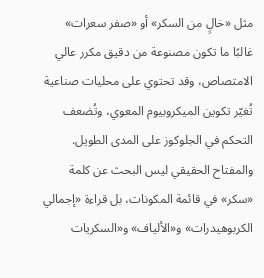مثل «خالٍ من السكر» أو «صفر سعرات» غالبًا ما تكون مصنوعة من دقيق مكرر عالي الامتصاص، وقد تحتوي على محليات صناعية تُغيّر تكوين الميكروبيوم المعوي، وتُضعف التحكم في الجلوكوز على المدى الطويل. والمفتاح الحقيقي ليس البحث عن كلمة «سكر» في قائمة المكونات، بل قراءة «إجمالي الكربوهيدرات» و«الألياف» و«السكريات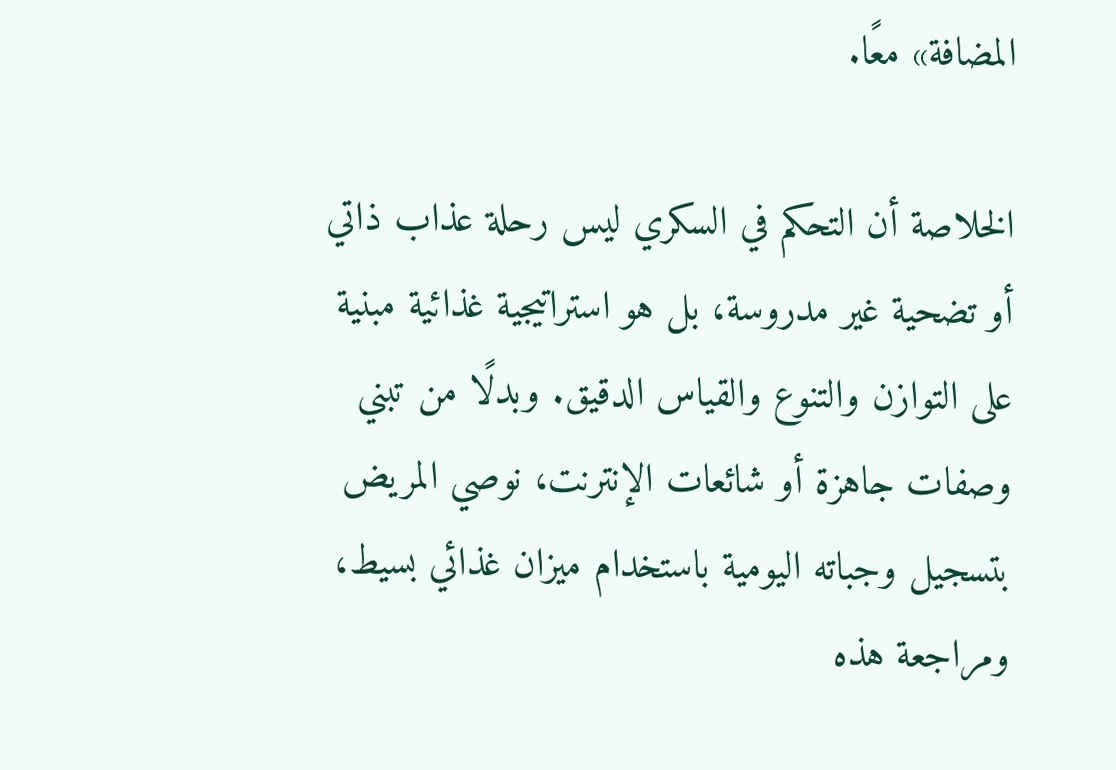المضافة» معًا.

الخلاصة أن التحكم في السكري ليس رحلة عذاب ذاتي أو تضحية غير مدروسة، بل هو استراتيجية غذائية مبنية على التوازن والتنوع والقياس الدقيق. وبدلًا من تبني وصفات جاهزة أو شائعات الإنترنت، نوصي المريض بتسجيل وجباته اليومية باستخدام ميزان غذائي بسيط، ومراجعة هذه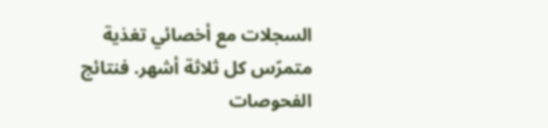السجلات مع أخصائي تغذية متمرّس كل ثلاثة أشهر. فنتائج الفحوصات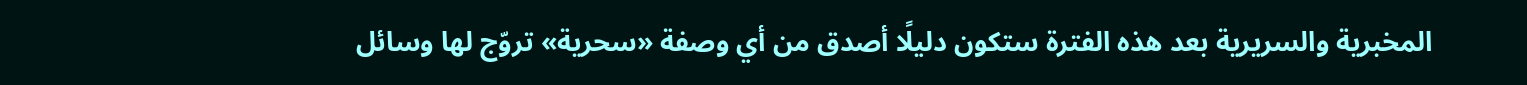المخبرية والسريرية بعد هذه الفترة ستكون دليلًا أصدق من أي وصفة «سحرية» تروّج لها وسائل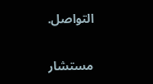التواصل.

مستشار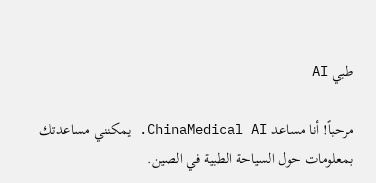طبي AI

مرحباً! أنا مساعد ChinaMedical AI. يمكنني مساعدتك بمعلومات حول السياحة الطبية في الصين.